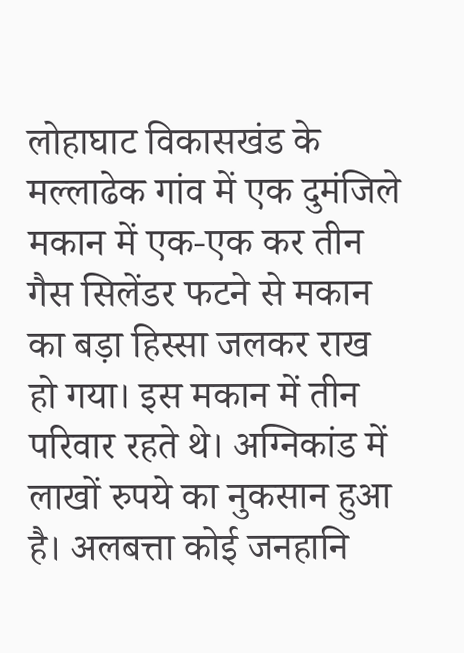लोहाघाट विकासखंड के मल्लाढेक गांव में एक दुमंजिले मकान में एक-एक कर तीन गैस सिलेंडर फटने से मकान का बड़ा हिस्सा जलकर राख हो गया। इस मकान में तीन परिवार रहते थे। अग्निकांड में लाखों रुपये का नुकसान हुआ है। अलबत्ता कोई जनहानि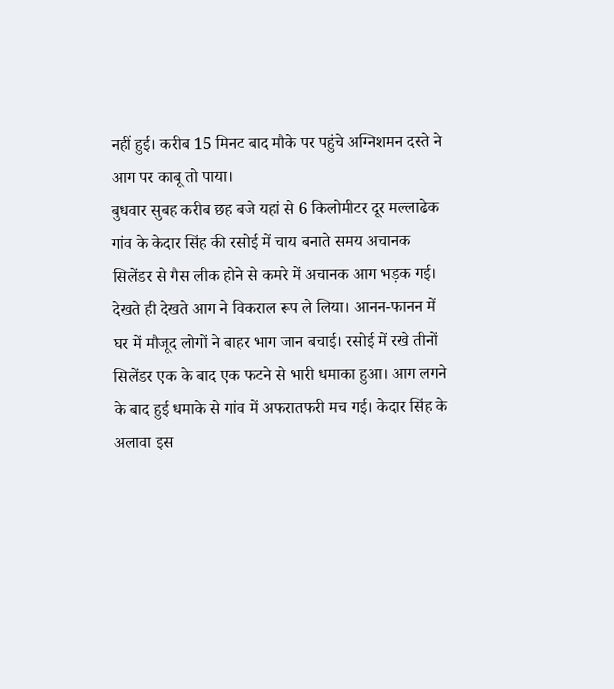नहीं हुई। करीब 15 मिनट बाद मौके पर पहुंचे अग्निशमन दस्ते ने आग पर काबू तो पाया।
बुधवार सुबह करीब छह बजे यहां से 6 किलोमीटर दूर मल्लाढेक गांव के केदार सिंह की रसोई में चाय बनाते समय अचानक सिलेंडर से गैस लीक होने से कमरे में अचानक आग भड़क गई। देखते ही देखते आग ने विकराल रूप ले लिया। आनन-फानन में घर में मौजूद लोगों ने बाहर भाग जान बचाई। रसोई में रखे तीनों सिलेंडर एक के बाद एक फटने से भारी धमाका हुआ। आग लगने के बाद हुई धमाके से गांव में अफरातफरी मच गई। केदार सिंह के अलावा इस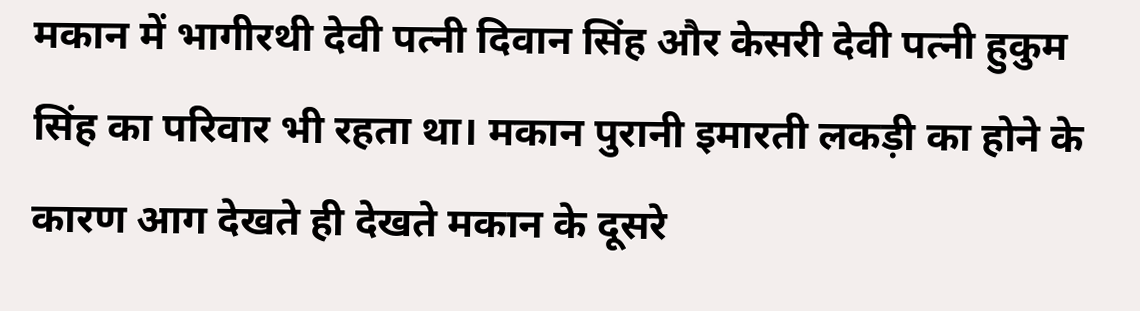मकान में भागीरथी देवी पत्नी दिवान सिंह और केसरी देवी पत्नी हुकुम सिंह का परिवार भी रहता था। मकान पुरानी इमारती लकड़ी का होने के कारण आग देखते ही देखते मकान के दूसरे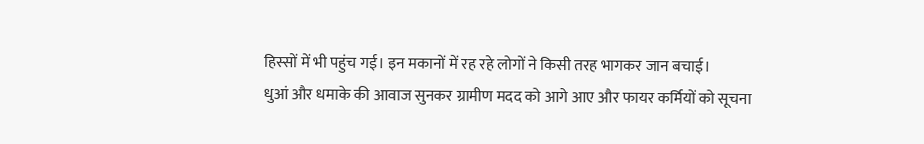हिस्सों में भी पहुंच गई। इन मकानों में रह रहे लोगों ने किसी तरह भागकर जान बचाई।
धुआं और धमाके की आवाज सुनकर ग्रामीण मदद को आगे आए और फायर कर्मियों को सूचना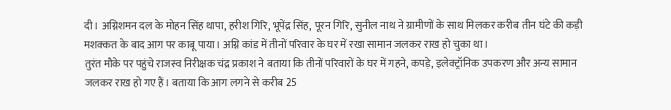दी। अग्निशमन दल के मोहन सिंह थापा, हरीश गिरि, भूपेंद्र सिंह, पूरन गिरि, सुनील नाथ ने ग्रामीणों के साथ मिलकर करीब तीन घंटे की कड़ी मशक्कत के बाद आग पर काबू पाया। अग्नि कांड में तीनों परिवार के घर में रखा सामान जलकर राख हो चुका था।
तुरंत मौके पर पहुंचे राजस्व निरीक्षक चंद्र प्रकाश ने बताया कि तीनों परिवारों के घर में गहने, कपड़े, इलेक्ट्रॉनिक उपकरण और अन्य सामान जलकर राख हो गए हैं। बताया कि आग लगने से करीब 25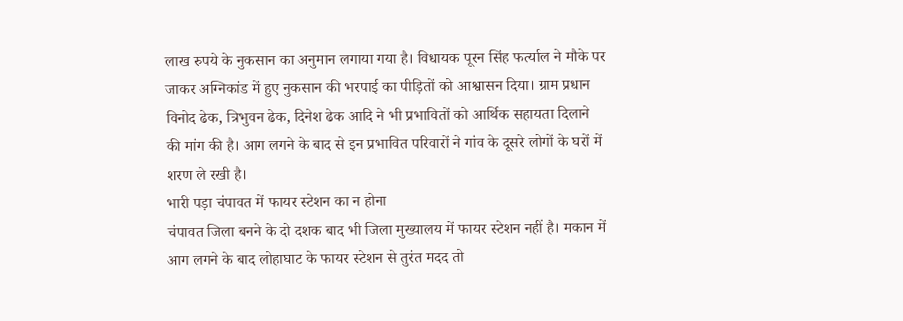लाख रुपये के नुकसान का अनुमान लगाया गया है। विधायक पूरन सिंह फर्त्याल ने मौके पर जाकर अग्निकांड में हुए नुकसान की भरपाई का पीड़ितों को आश्वासन दिया। ग्राम प्रधान विनोद ढेक, त्रिभुवन ढेक, दिनेश ढेक आदि ने भी प्रभावितों को आर्थिक सहायता दिलाने की मांग की है। आग लगने के बाद से इन प्रभावित परिवारों ने गांव के दूसरे लोगों के घरों में शरण ले रखी है।
भारी पड़ा चंपावत में फायर स्टेशन का न होना
चंपावत जिला बनने के दो दशक बाद भी जिला मुख्यालय में फायर स्टेशन नहीं है। मकान में आग लगने के बाद लोहाघाट के फायर स्टेशन से तुरंत मदद तो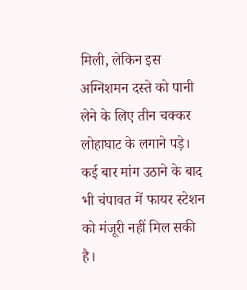मिली, लेकिन इस अग्निशमन दस्ते को पानी लेने के लिए तीन चक्कर लोहाघाट के लगाने पड़े। कई बार मांग उठाने के बाद भी चंपावत में फायर स्टेशन को मंजूरी नहीं मिल सकी है।